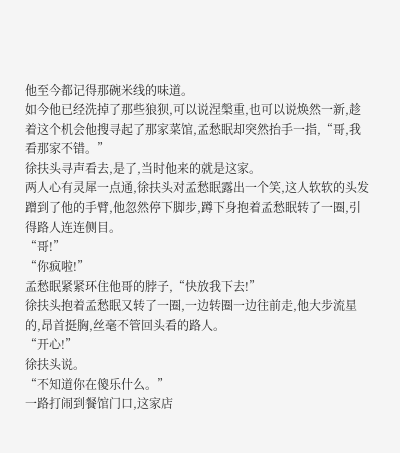他至今都记得那碗米线的味道。
如今他已经洗掉了那些狼狈,可以说涅槃重,也可以说焕然一新,趁着这个机会他搜寻起了那家菜馆,孟愁眠却突然抬手一指,“哥,我看那家不错。”
徐扶头寻声看去,是了,当时他来的就是这家。
两人心有灵犀一点通,徐扶头对孟愁眠露出一个笑,这人软软的头发蹭到了他的手臂,他忽然停下脚步,蹲下身抱着孟愁眠转了一圈,引得路人连连侧目。
“哥!”
“你疯啦!”
孟愁眠紧紧环住他哥的脖子,“快放我下去!”
徐扶头抱着孟愁眠又转了一圈,一边转圈一边往前走,他大步流星的,昂首挺胸,丝毫不管回头看的路人。
“开心!”
徐扶头说。
“不知道你在傻乐什么。”
一路打闹到餐馆门口,这家店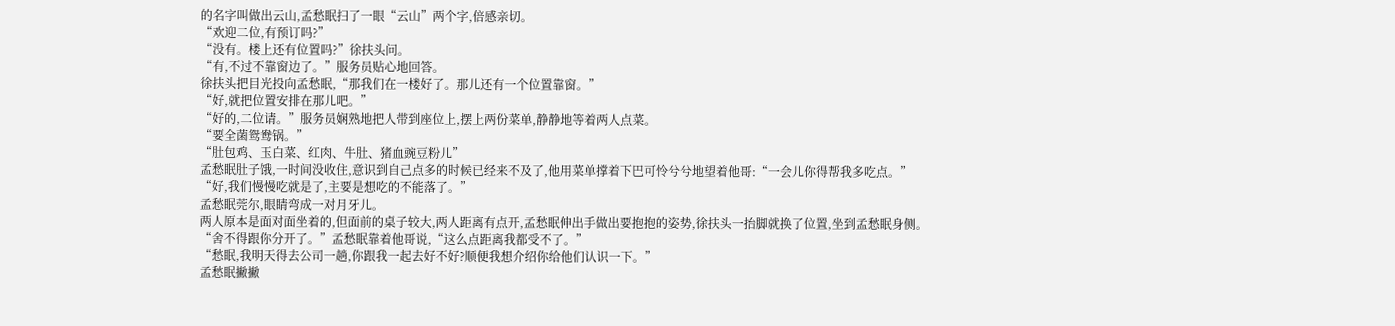的名字叫做出云山,孟愁眠扫了一眼“云山”两个字,倍感亲切。
“欢迎二位,有预订吗?”
“没有。楼上还有位置吗?”徐扶头问。
“有,不过不靠窗边了。”服务员贴心地回答。
徐扶头把目光投向孟愁眠,“那我们在一楼好了。那儿还有一个位置靠窗。”
“好,就把位置安排在那儿吧。”
“好的,二位请。”服务员娴熟地把人带到座位上,摆上两份菜单,静静地等着两人点菜。
“要全菌鸳鸯锅。”
“肚包鸡、玉白菜、红肉、牛肚、猪血豌豆粉儿”
孟愁眠肚子饿,一时间没收住,意识到自己点多的时候已经来不及了,他用菜单撑着下巴可怜兮兮地望着他哥:“一会儿你得帮我多吃点。”
“好,我们慢慢吃就是了,主要是想吃的不能落了。”
孟愁眠莞尔,眼睛弯成一对月牙儿。
两人原本是面对面坐着的,但面前的桌子较大,两人距离有点开,孟愁眠伸出手做出要抱抱的姿势,徐扶头一抬脚就换了位置,坐到孟愁眠身侧。
“舍不得跟你分开了。”孟愁眠靠着他哥说,“这么点距离我都受不了。”
“愁眠,我明天得去公司一趟,你跟我一起去好不好?顺便我想介绍你给他们认识一下。”
孟愁眠撇撇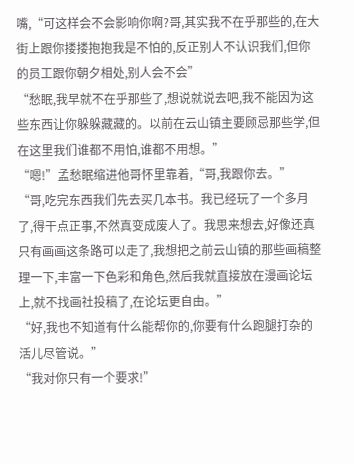嘴,“可这样会不会影响你啊?哥,其实我不在乎那些的,在大街上跟你搂搂抱抱我是不怕的,反正别人不认识我们,但你的员工跟你朝夕相处,别人会不会”
“愁眠,我早就不在乎那些了,想说就说去吧,我不能因为这些东西让你躲躲藏藏的。以前在云山镇主要顾忌那些学,但在这里我们谁都不用怕,谁都不用想。”
“嗯!”孟愁眠缩进他哥怀里靠着,“哥,我跟你去。”
“哥,吃完东西我们先去买几本书。我已经玩了一个多月了,得干点正事,不然真变成废人了。我思来想去,好像还真只有画画这条路可以走了,我想把之前云山镇的那些画稿整理一下,丰富一下色彩和角色,然后我就直接放在漫画论坛上,就不找画社投稿了,在论坛更自由。”
“好,我也不知道有什么能帮你的,你要有什么跑腿打杂的活儿尽管说。”
“我对你只有一个要求!”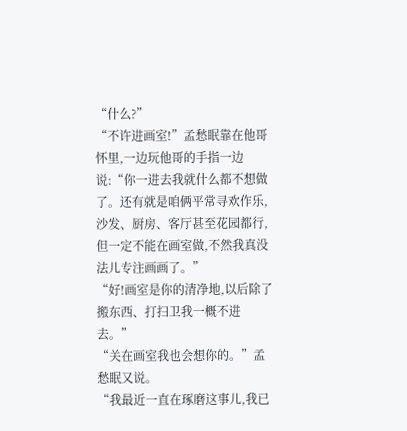“什么?”
“不许进画室!”孟愁眠靠在他哥怀里,一边玩他哥的手指一边说:“你一进去我就什么都不想做了。还有就是咱俩平常寻欢作乐,沙发、厨房、客厅甚至花园都行,但一定不能在画室做,不然我真没法儿专注画画了。”
“好!画室是你的清净地,以后除了搬东西、打扫卫我一概不进去。”
“关在画室我也会想你的。”孟愁眠又说。
“我最近一直在琢磨这事儿,我已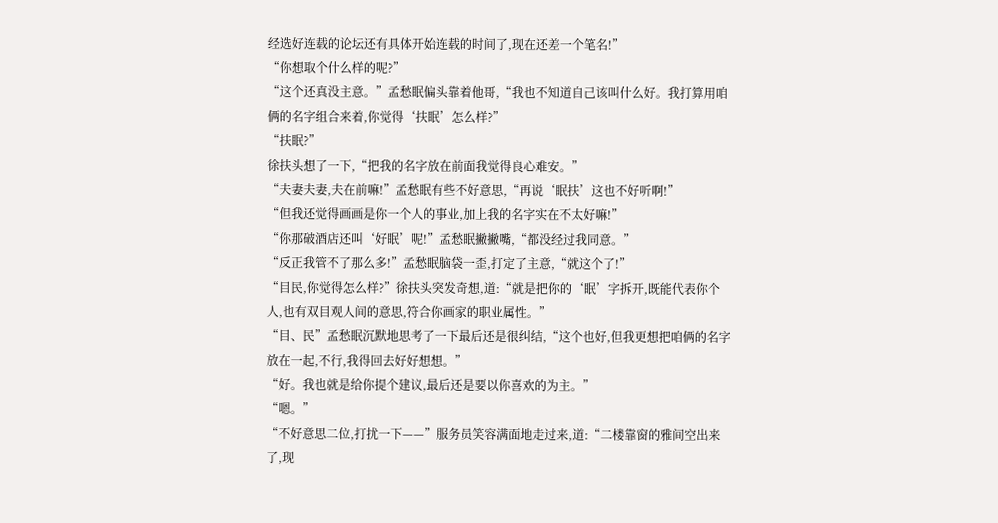经选好连载的论坛还有具体开始连载的时间了,现在还差一个笔名!”
“你想取个什么样的呢?”
“这个还真没主意。”孟愁眠偏头靠着他哥,“我也不知道自己该叫什么好。我打算用咱俩的名字组合来着,你觉得‘扶眠’怎么样?”
“扶眠?”
徐扶头想了一下,“把我的名字放在前面我觉得良心难安。”
“夫妻夫妻,夫在前嘛!”孟愁眠有些不好意思,“再说‘眠扶’这也不好听啊!”
“但我还觉得画画是你一个人的事业,加上我的名字实在不太好嘛!”
“你那破酒店还叫‘好眠’呢!”孟愁眠撇撇嘴,“都没经过我同意。”
“反正我管不了那么多!”孟愁眠脑袋一歪,打定了主意,“就这个了!”
“目民,你觉得怎么样?”徐扶头突发奇想,道:“就是把你的‘眠’字拆开,既能代表你个人,也有双目观人间的意思,符合你画家的职业属性。”
“目、民”孟愁眠沉默地思考了一下最后还是很纠结,“这个也好,但我更想把咱俩的名字放在一起,不行,我得回去好好想想。”
“好。我也就是给你提个建议,最后还是要以你喜欢的为主。”
“嗯。”
“不好意思二位,打扰一下——”服务员笑容满面地走过来,道:“二楼靠窗的雅间空出来了,现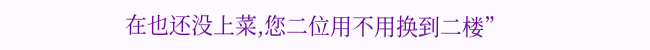在也还没上菜,您二位用不用换到二楼”